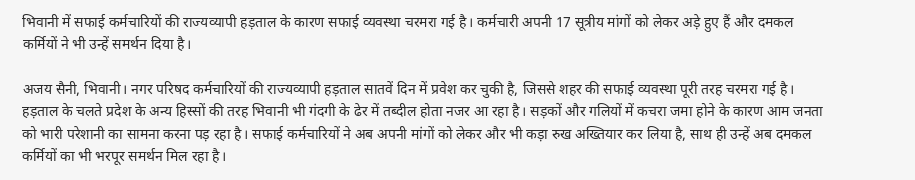भिवानी में सफाई कर्मचारियों की राज्यव्यापी हड़ताल के कारण सफाई व्यवस्था चरमरा गई है। कर्मचारी अपनी 17 सूत्रीय मांगों को लेकर अड़े हुए हैं और दमकल कर्मियों ने भी उन्हें समर्थन दिया है।

अजय सैनी, भिवानी। नगर परिषद कर्मचारियों की राज्यव्यापी हड़ताल सातवें दिन में प्रवेश कर चुकी है, जिससे शहर की सफाई व्यवस्था पूरी तरह चरमरा गई है। हड़ताल के चलते प्रदेश के अन्य हिस्सों की तरह भिवानी भी गंदगी के ढेर में तब्दील होता नजर आ रहा है। सड़कों और गलियों में कचरा जमा होने के कारण आम जनता को भारी परेशानी का सामना करना पड़ रहा है। सफाई कर्मचारियों ने अब अपनी मांगों को लेकर और भी कड़ा रुख अख्तियार कर लिया है, साथ ही उन्हें अब दमकल कर्मियों का भी भरपूर समर्थन मिल रहा है।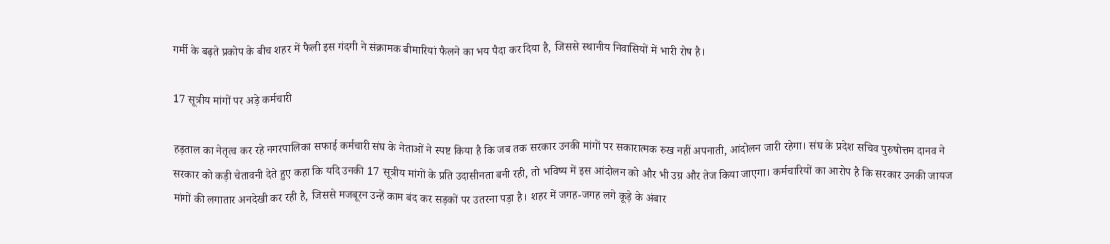गर्मी के बढ़ते प्रकोप के बीच शहर में फैली इस गंदगी ने संक्रामक बीमारियां फैलने का भय पैदा कर दिया है, जिससे स्थानीय निवासियों में भारी रोष है।

17 सूत्रीय मांगों पर अड़े कर्मचारी

हड़ताल का नेतृत्व कर रहे नगरपालिका सफाई कर्मचारी संघ के नेताओं ने स्पष्ट किया है कि जब तक सरकार उनकी मांगों पर सकारात्मक रुख नहीं अपनाती, आंदोलन जारी रहेगा। संघ के प्रदेश सचिव पुरुषोत्तम दानव ने सरकार को कड़ी चेतावनी देते हुए कहा कि यदि उनकी 17 सूत्रीय मांगों के प्रति उदासीनता बनी रही, तो भविष्य में इस आंदोलन को और भी उग्र और तेज किया जाएगा। कर्मचारियों का आरोप है कि सरकार उनकी जायज मांगों की लगातार अनदेखी कर रही है, जिससे मजबूरन उन्हें काम बंद कर सड़कों पर उतरना पड़ा है। शहर में जगह-जगह लगे कूड़े के अंबार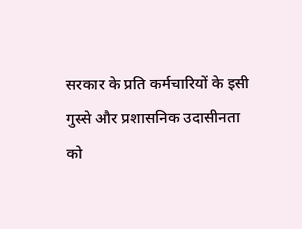सरकार के प्रति कर्मचारियों के इसी गुस्से और प्रशासनिक उदासीनता को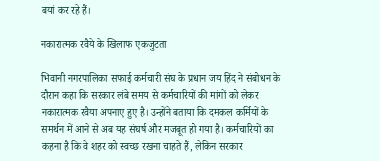बयां कर रहे हैं।

नकारात्मक रवैये के खिलाफ एकजुटता

भिवानी नगरपालिका सफाई कर्मचारी संघ के प्रधान जय हिंद ने संबोधन के दौरान कहा कि सरकार लंबे समय से कर्मचारियों की मांगों को लेकर नकारात्मक रवैया अपनाए हुए है। उन्होंने बताया कि दमकल कर्मियों के समर्थन में आने से अब यह संघर्ष और मजबूत हो गया है। कर्मचारियों का कहना है कि वे शहर को स्वच्छ रखना चाहते हैं, लेकिन सरकार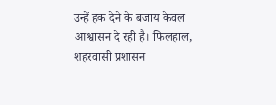उन्हें हक देने के बजाय केवल आश्वासन दे रही है। फिलहाल, शहरवासी प्रशासन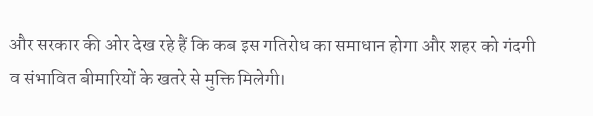और सरकार की ओर देख रहे हैं कि कब इस गतिरोध का समाधान होगा और शहर को गंदगी व संभावित बीमारियों के खतरे से मुक्ति मिलेगी।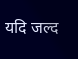यदि जल्द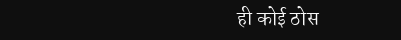ही कोई ठोस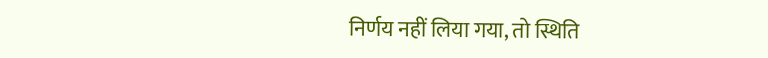निर्णय नहीं लिया गया, तो स्थिति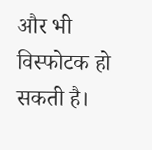और भी विस्फोटक हो सकती है।